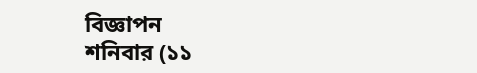বিজ্ঞাপন
শনিবার (১১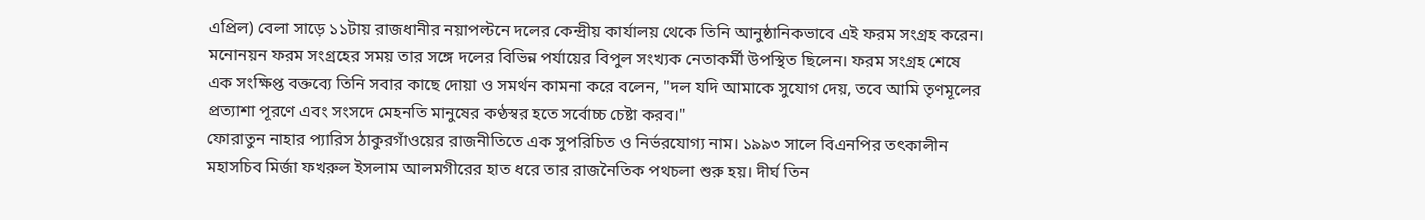এপ্রিল) বেলা সাড়ে ১১টায় রাজধানীর নয়াপল্টনে দলের কেন্দ্রীয় কার্যালয় থেকে তিনি আনুষ্ঠানিকভাবে এই ফরম সংগ্রহ করেন।
মনোনয়ন ফরম সংগ্রহের সময় তার সঙ্গে দলের বিভিন্ন পর্যায়ের বিপুল সংখ্যক নেতাকর্মী উপস্থিত ছিলেন। ফরম সংগ্রহ শেষে এক সংক্ষিপ্ত বক্তব্যে তিনি সবার কাছে দোয়া ও সমর্থন কামনা করে বলেন, "দল যদি আমাকে সুযোগ দেয়, তবে আমি তৃণমূলের প্রত্যাশা পূরণে এবং সংসদে মেহনতি মানুষের কণ্ঠস্বর হতে সর্বোচ্চ চেষ্টা করব।"
ফোরাতুন নাহার প্যারিস ঠাকুরগাঁওয়ের রাজনীতিতে এক সুপরিচিত ও নির্ভরযোগ্য নাম। ১৯৯৩ সালে বিএনপির তৎকালীন মহাসচিব মির্জা ফখরুল ইসলাম আলমগীরের হাত ধরে তার রাজনৈতিক পথচলা শুরু হয়। দীর্ঘ তিন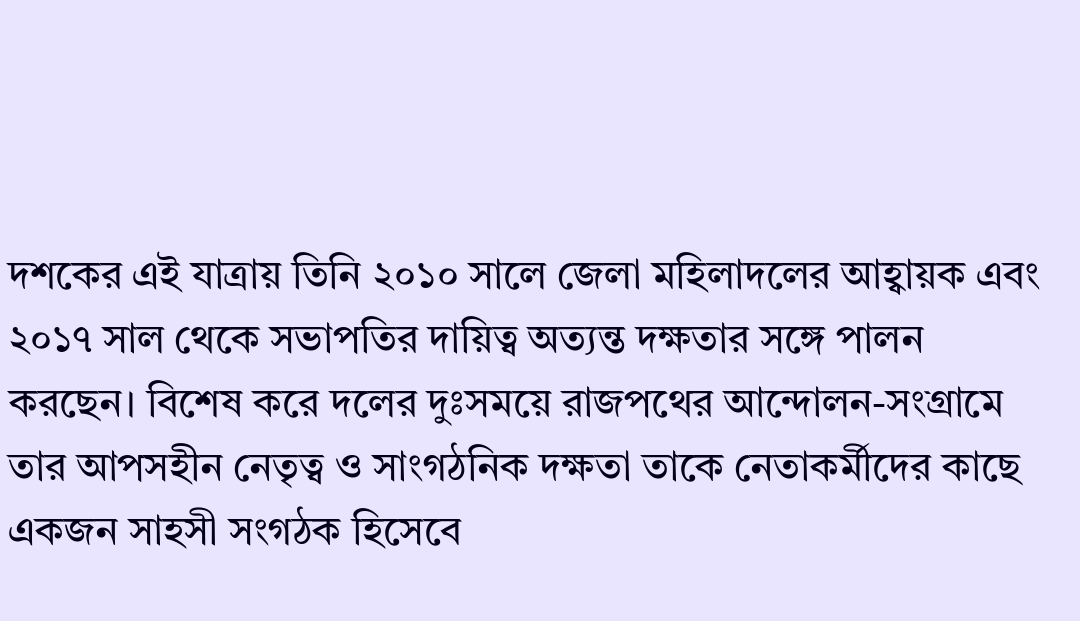দশকের এই যাত্রায় তিনি ২০১০ সালে জেলা মহিলাদলের আহ্বায়ক এবং ২০১৭ সাল থেকে সভাপতির দায়িত্ব অত্যন্ত দক্ষতার সঙ্গে পালন করছেন। বিশেষ করে দলের দুঃসময়ে রাজপথের আন্দোলন-সংগ্রামে তার আপসহীন নেতৃত্ব ও সাংগঠনিক দক্ষতা তাকে নেতাকর্মীদের কাছে একজন সাহসী সংগঠক হিসেবে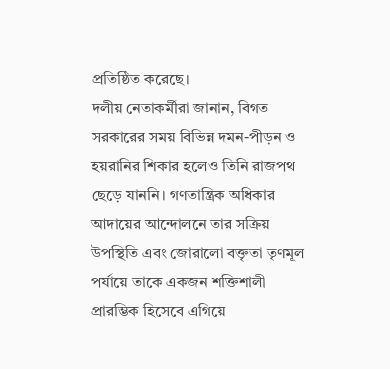প্রতিষ্ঠিত করেছে।
দলীয় নেতাকর্মীরা জানান, বিগত সরকারের সময় বিভিন্ন দমন-পীড়ন ও হয়রানির শিকার হলেও তিনি রাজপথ ছেড়ে যাননি। গণতান্ত্রিক অধিকার আদায়ের আন্দোলনে তার সক্রিয় উপস্থিতি এবং জোরালো বক্তৃতা তৃণমূল পর্যায়ে তাকে একজন শক্তিশালী প্রারম্ভিক হিসেবে এগিয়ে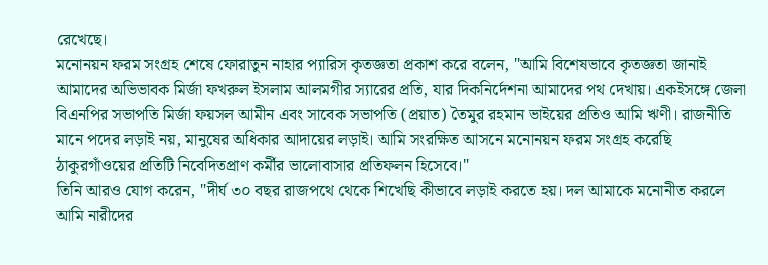রেখেছে।
মনোনয়ন ফরম সংগ্রহ শেষে ফোরাতুন নাহার প্যারিস কৃতজ্ঞতা প্রকাশ করে বলেন, "আমি বিশেষভাবে কৃতজ্ঞতা জানাই আমাদের অভিভাবক মির্জা ফখরুল ইসলাম আলমগীর স্যারের প্রতি, যার দিকনির্দেশনা আমাদের পথ দেখায়। একইসঙ্গে জেলা বিএনপির সভাপতি মির্জা ফয়সল আমীন এবং সাবেক সভাপতি (প্রয়াত) তৈমুর রহমান ভাইয়ের প্রতিও আমি ঋণী। রাজনীতি মানে পদের লড়াই নয়, মানুষের অধিকার আদায়ের লড়াই। আমি সংরক্ষিত আসনে মনোনয়ন ফরম সংগ্রহ করেছি ঠাকুরগাঁওয়ের প্রতিটি নিবেদিতপ্রাণ কর্মীর ভালোবাসার প্রতিফলন হিসেবে।"
তিনি আরও যোগ করেন, "দীর্ঘ ৩০ বছর রাজপথে থেকে শিখেছি কীভাবে লড়াই করতে হয়। দল আমাকে মনোনীত করলে আমি নারীদের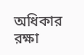অধিকার রক্ষা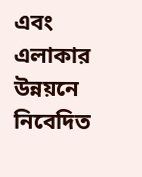এবং এলাকার উন্নয়নে নিবেদিত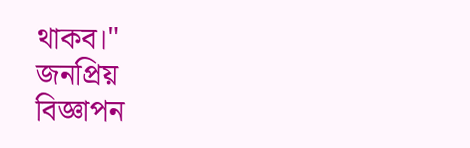থাকব।"
জনপ্রিয়
বিজ্ঞাপন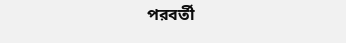পরবর্তী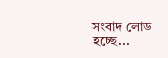সংবাদ লোড হচ্ছে...